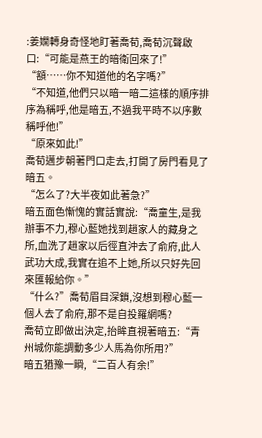:姜嫻轉身奇怪地盯著喬荀,喬荀沉聲啟口:“可能是燕王的暗衛回來了!”
“額……你不知道他的名字嗎?”
“不知道,他們只以暗一暗二這樣的順序排序為稱呼,他是暗五,不過我平時不以序數稱呼他!”
“原來如此!”
喬荀邁步朝著門口走去,打開了房門看見了暗五。
“怎么了?大半夜如此著急?”
暗五面色慚愧的實話實說:“喬童生,是我辦事不力,穆心藍她找到趙家人的藏身之所,血洗了趙家以后徑直沖去了俞府,此人武功大成,我實在追不上她,所以只好先回來匯報給你。”
“什么?”喬荀眉目深鎖,沒想到穆心藍一個人去了俞府,那不是自投羅網嗎?
喬荀立即做出決定,抬眸直視著暗五:“青州城你能調動多少人馬為你所用?”
暗五猶豫一瞬,“二百人有余!”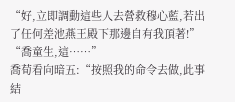“好,立即調動這些人去營救穆心藍,若出了任何差池燕王殿下那邊自有我頂著!”
“喬童生,這……”
喬荀看向暗五:“按照我的命令去做,此事結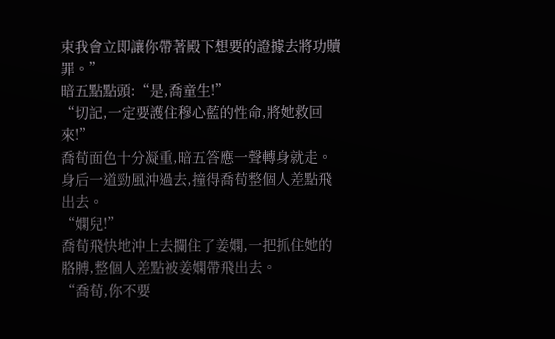束我會立即讓你帶著殿下想要的證據去將功贖罪。”
暗五點點頭:“是,喬童生!”
“切記,一定要護住穆心藍的性命,將她救回來!”
喬荀面色十分凝重,暗五答應一聲轉身就走。
身后一道勁風沖過去,撞得喬荀整個人差點飛出去。
“嫻兒!”
喬荀飛快地沖上去攔住了姜嫻,一把抓住她的胳膊,整個人差點被姜嫻帶飛出去。
“喬荀,你不要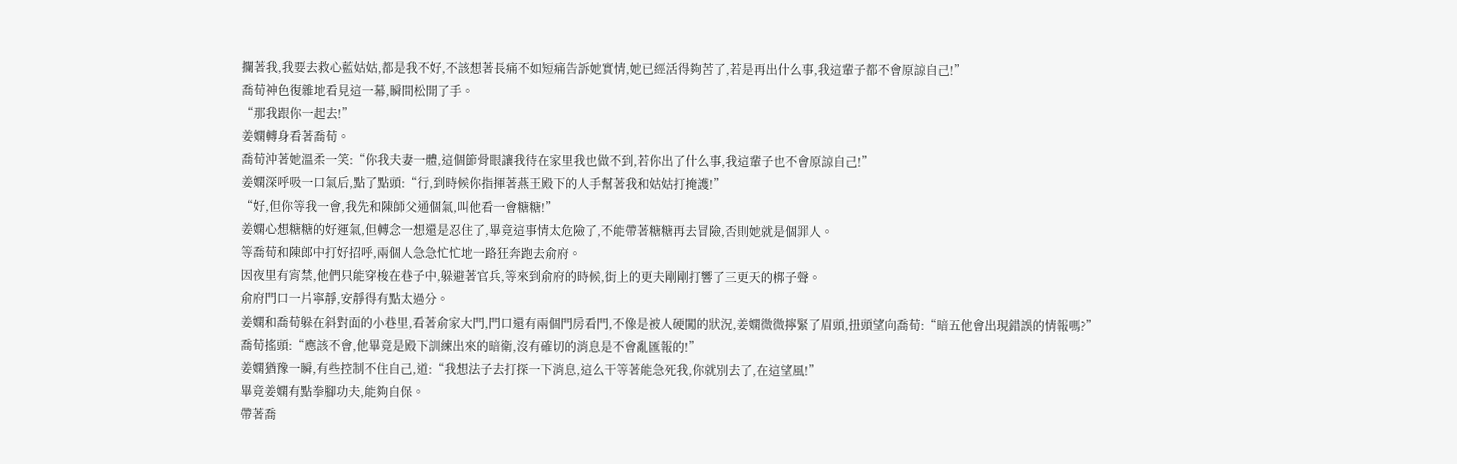攔著我,我要去救心藍姑姑,都是我不好,不該想著長痛不如短痛告訴她實情,她已經活得夠苦了,若是再出什么事,我這輩子都不會原諒自己!”
喬荀神色復雜地看見這一幕,瞬間松開了手。
“那我跟你一起去!”
姜嫻轉身看著喬荀。
喬荀沖著她溫柔一笑:“你我夫妻一體,這個節骨眼讓我待在家里我也做不到,若你出了什么事,我這輩子也不會原諒自己!”
姜嫻深呼吸一口氣后,點了點頭:“行,到時候你指揮著燕王殿下的人手幫著我和姑姑打掩護!”
“好,但你等我一會,我先和陳師父通個氣,叫他看一會糖糖!”
姜嫻心想糖糖的好運氣,但轉念一想還是忍住了,畢竟這事情太危險了,不能帶著糖糖再去冒險,否則她就是個罪人。
等喬荀和陳郎中打好招呼,兩個人急急忙忙地一路狂奔跑去俞府。
因夜里有宵禁,他們只能穿梭在巷子中,躲避著官兵,等來到俞府的時候,街上的更夫剛剛打響了三更天的梆子聲。
俞府門口一片寧靜,安靜得有點太過分。
姜嫻和喬荀躲在斜對面的小巷里,看著俞家大門,門口還有兩個門房看門,不像是被人硬闖的狀況,姜嫻微微擰緊了眉頭,扭頭望向喬荀:“暗五他會出現錯誤的情報嗎?”
喬荀搖頭:“應該不會,他畢竟是殿下訓練出來的暗衛,沒有確切的消息是不會亂匯報的!”
姜嫻猶豫一瞬,有些控制不住自己,道:“我想法子去打探一下消息,這么干等著能急死我,你就別去了,在這望風!”
畢竟姜嫻有點拳腳功夫,能夠自保。
帶著喬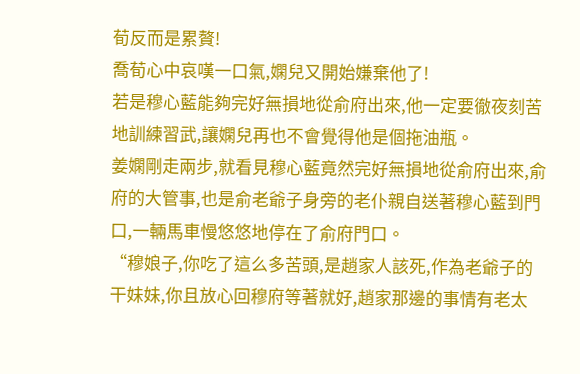荀反而是累贅!
喬荀心中哀嘆一口氣,嫻兒又開始嫌棄他了!
若是穆心藍能夠完好無損地從俞府出來,他一定要徹夜刻苦地訓練習武,讓嫻兒再也不會覺得他是個拖油瓶。
姜嫻剛走兩步,就看見穆心藍竟然完好無損地從俞府出來,俞府的大管事,也是俞老爺子身旁的老仆親自送著穆心藍到門口,一輛馬車慢悠悠地停在了俞府門口。
“穆娘子,你吃了這么多苦頭,是趙家人該死,作為老爺子的干妹妹,你且放心回穆府等著就好,趙家那邊的事情有老太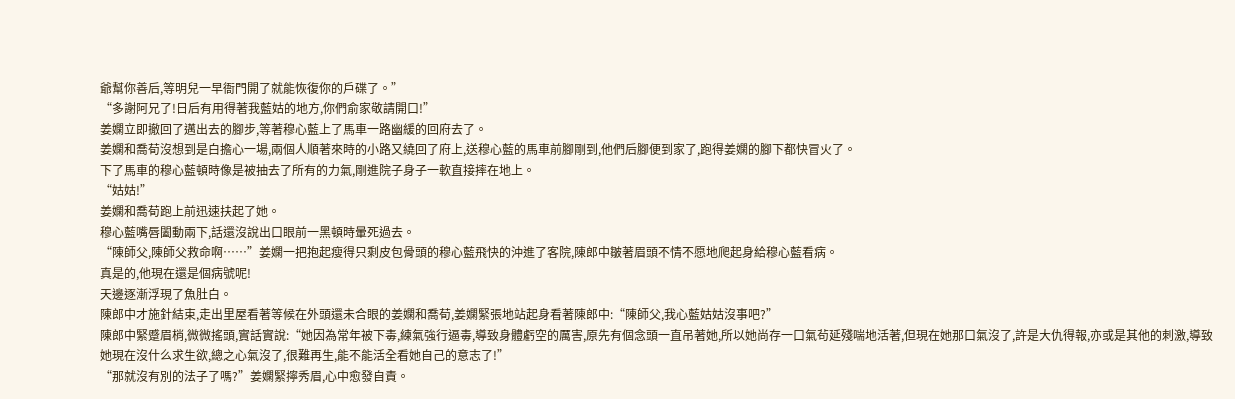爺幫你善后,等明兒一早衙門開了就能恢復你的戶碟了。”
“多謝阿兄了!日后有用得著我藍姑的地方,你們俞家敬請開口!”
姜嫻立即撤回了邁出去的腳步,等著穆心藍上了馬車一路幽緩的回府去了。
姜嫻和喬荀沒想到是白擔心一場,兩個人順著來時的小路又繞回了府上,送穆心藍的馬車前腳剛到,他們后腳便到家了,跑得姜嫻的腳下都快冒火了。
下了馬車的穆心藍頓時像是被抽去了所有的力氣,剛進院子身子一軟直接摔在地上。
“姑姑!”
姜嫻和喬荀跑上前迅速扶起了她。
穆心藍嘴唇闔動兩下,話還沒說出口眼前一黑頓時暈死過去。
“陳師父,陳師父救命啊……”姜嫻一把抱起瘦得只剩皮包骨頭的穆心藍飛快的沖進了客院,陳郎中皺著眉頭不情不愿地爬起身給穆心藍看病。
真是的,他現在還是個病號呢!
天邊逐漸浮現了魚肚白。
陳郎中才施針結束,走出里屋看著等候在外頭還未合眼的姜嫻和喬荀,姜嫻緊張地站起身看著陳郎中:“陳師父,我心藍姑姑沒事吧?”
陳郎中緊蹙眉梢,微微搖頭,實話實說:“她因為常年被下毒,練氣強行逼毒,導致身體虧空的厲害,原先有個念頭一直吊著她,所以她尚存一口氣茍延殘喘地活著,但現在她那口氣沒了,許是大仇得報,亦或是其他的刺激,導致她現在沒什么求生欲,總之心氣沒了,很難再生,能不能活全看她自己的意志了!”
“那就沒有別的法子了嗎?”姜嫻緊擰秀眉,心中愈發自責。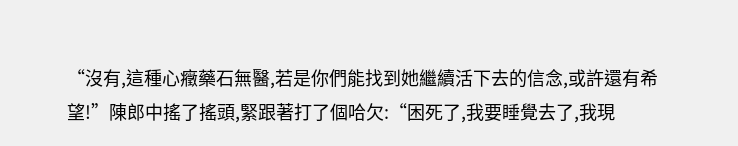“沒有,這種心癥藥石無醫,若是你們能找到她繼續活下去的信念,或許還有希望!”陳郎中搖了搖頭,緊跟著打了個哈欠:“困死了,我要睡覺去了,我現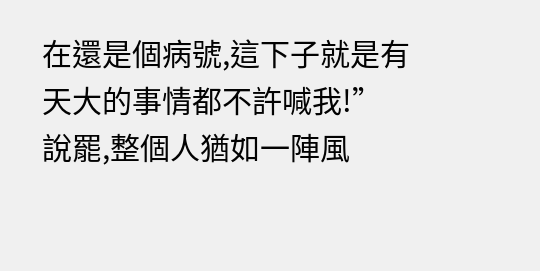在還是個病號,這下子就是有天大的事情都不許喊我!”
說罷,整個人猶如一陣風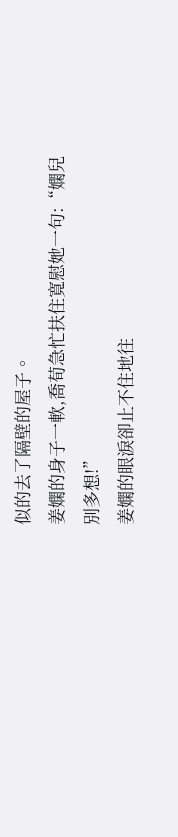似的去了隔壁的屋子。
姜嫻的身子一軟,喬荀急忙扶住寬慰她一句:“嫻兒別多想!”
姜嫻的眼淚卻止不住地往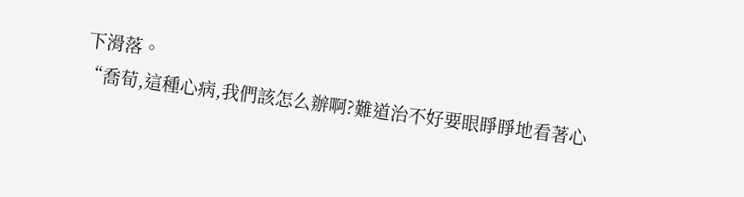下滑落。
“喬荀,這種心病,我們該怎么辦啊?難道治不好要眼睜睜地看著心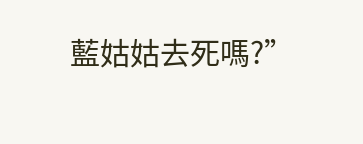藍姑姑去死嗎?”